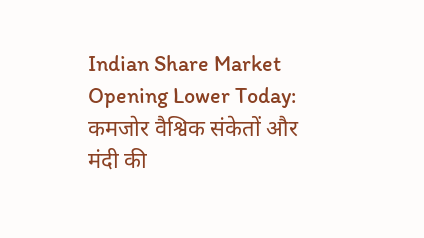Indian Share Market Opening Lower Today: कमजोर वैश्विक संकेतों और मंदी की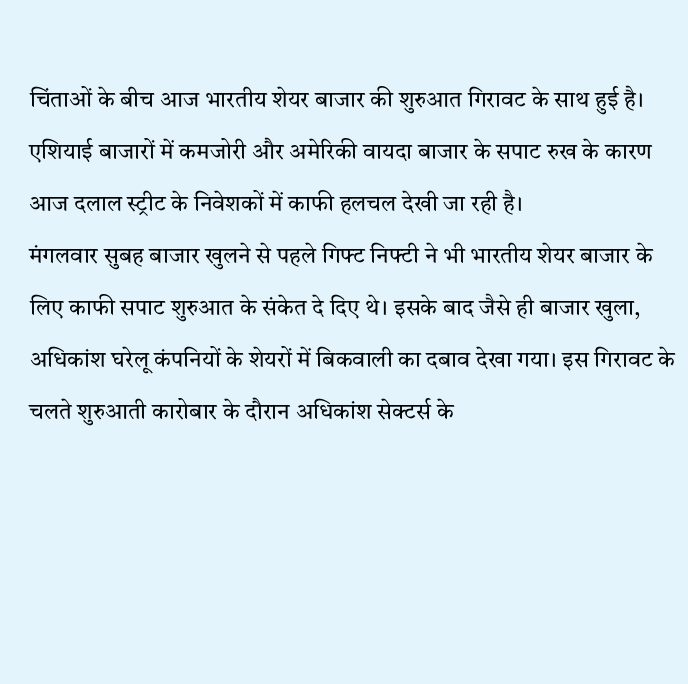चिंताओं के बीच आज भारतीय शेयर बाजार की शुरुआत गिरावट के साथ हुई है। एशियाई बाजारों में कमजोरी और अमेरिकी वायदा बाजार के सपाट रुख के कारण आज दलाल स्ट्रीट के निवेशकों में काफी हलचल देखी जा रही है।
मंगलवार सुबह बाजार खुलने से पहले गिफ्ट निफ्टी ने भी भारतीय शेयर बाजार के लिए काफी सपाट शुरुआत के संकेत दे दिए थे। इसके बाद जैसे ही बाजार खुला, अधिकांश घरेलू कंपनियों के शेयरों में बिकवाली का दबाव देखा गया। इस गिरावट के चलते शुरुआती कारोबार के दौरान अधिकांश सेक्टर्स के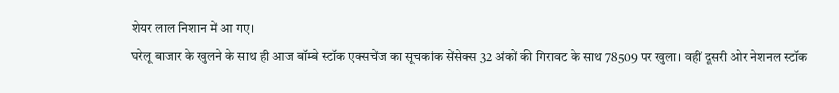शेयर लाल निशान में आ गए।
घरेलू बाजार के खुलने के साथ ही आज बॉम्बे स्टॉक एक्सचेंज का सूचकांक सेंसेक्स 32 अंकों की गिरावट के साथ 78509 पर खुला। वहीं दूसरी ओर नेशनल स्टॉक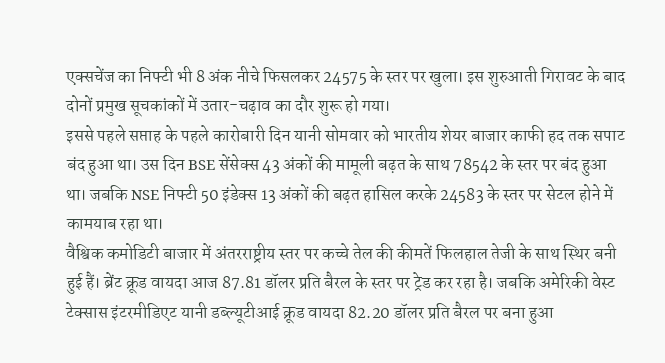एक्सचेंज का निफ्टी भी 8 अंक नीचे फिसलकर 24575 के स्तर पर खुला। इस शुरुआती गिरावट के बाद दोनों प्रमुख सूचकांकों में उतार-चढ़ाव का दौर शुरू हो गया।
इससे पहले सप्ताह के पहले कारोबारी दिन यानी सोमवार को भारतीय शेयर बाजार काफी हद तक सपाट बंद हुआ था। उस दिन BSE सेंसेक्स 43 अंकों की मामूली बढ़त के साथ 78542 के स्तर पर बंद हुआ था। जबकि NSE निफ्टी 50 इंडेक्स 13 अंकों की बढ़त हासिल करके 24583 के स्तर पर सेटल होने में कामयाब रहा था।
वैश्विक कमोडिटी बाजार में अंतरराष्ट्रीय स्तर पर कच्चे तेल की कीमतें फिलहाल तेजी के साथ स्थिर बनी हुई हैं। ब्रेंट क्रूड वायदा आज 87.81 डॉलर प्रति बैरल के स्तर पर ट्रेड कर रहा है। जबकि अमेरिकी वेस्ट टेक्सास इंटरमीडिएट यानी डब्ल्यूटीआई क्रूड वायदा 82.20 डॉलर प्रति बैरल पर बना हुआ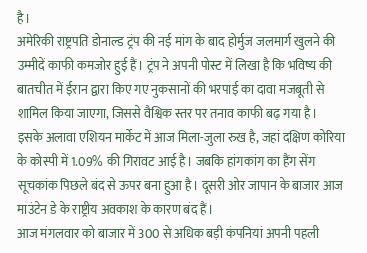है।
अमेरिकी राष्ट्रपति डोनाल्ड ट्रंप की नई मांग के बाद होर्मुज जलमार्ग खुलने की उम्मीदें काफी कमजोर हुई हैं। ट्रंप ने अपनी पोस्ट में लिखा है कि भविष्य की बातचीत में ईरान द्वारा किए गए नुकसानों की भरपाई का दावा मजबूती से शामिल किया जाएगा, जिससे वैश्विक स्तर पर तनाव काफी बढ़ गया है।
इसके अलावा एशियन मार्केट में आज मिला-जुला रुख है, जहां दक्षिण कोरिया के कोस्पी में 1.09% की गिरावट आई है। जबकि हांगकांग का हैंग सेंग सूचकांक पिछले बंद से ऊपर बना हुआ है। दूसरी ओर जापान के बाजार आज माउंटेन डे के राष्ट्रीय अवकाश के कारण बंद हैं।
आज मंगलवार को बाजार में 300 से अधिक बड़ी कंपनियां अपनी पहली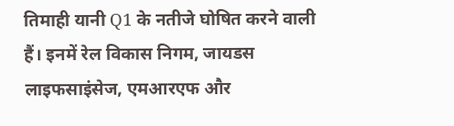तिमाही यानी Q1 के नतीजे घोषित करने वाली हैं। इनमें रेल विकास निगम, जायडस लाइफसाइंसेज, एमआरएफ और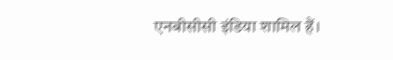एनबीसीसी इंडिया शामिल हैं।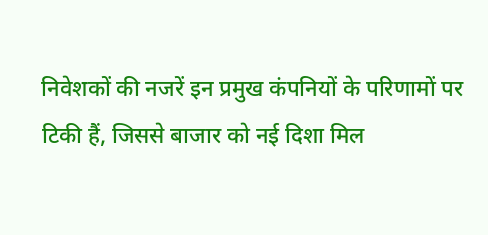निवेशकों की नजरें इन प्रमुख कंपनियों के परिणामों पर टिकी हैं, जिससे बाजार को नई दिशा मिल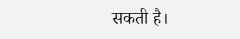सकती है।